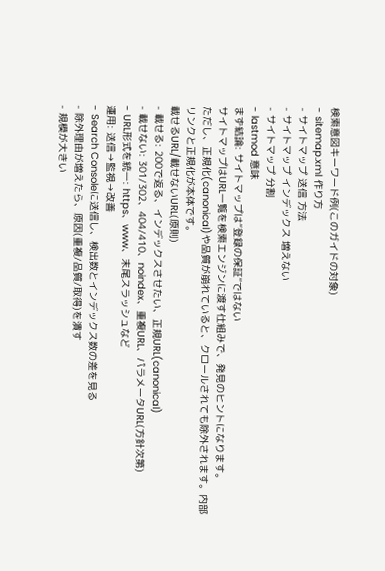検索意図キーワード例(このガイドの対象)
- sitemap.xml 作り方
- サイトマップ 送信 方法
- サイトマップ インデックス 増えない
- サイトマップ 分割
- lastmod 意味
まず結論: サイトマップは“登録の保証”ではない
サイトマップはURL一覧を検索エンジンに渡す仕組みで、発見のヒントになります。
ただし、正規化(canonical)や品質が崩れていると、クロールされても除外されます。内部リンクと正規化が本体です。
載せるURL/載せないURL(原則)
- 載せる: 200で返る、インデックスさせたい、正規URL(canonical)
- 載せない: 301/302、404/410、noindex、重複URL、パラメータURL(方針次第)
- URL形式を統一: https、www、末尾スラッシュなど
運用: 送信→監視→改善
- Search Consoleに送信し、検出数とインデックス数の差を見る
- 除外理由が増えたら、原因(重複/品質/取得)を潰す
- 規模が大きい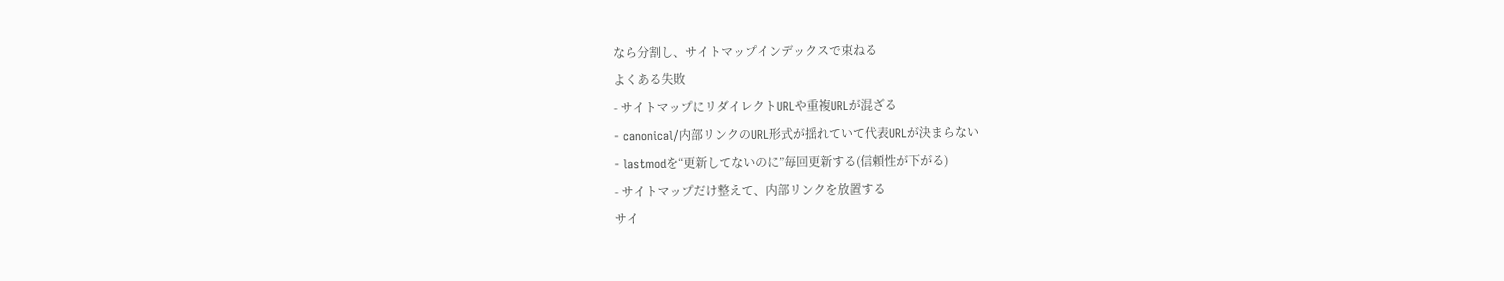なら分割し、サイトマップインデックスで束ねる
よくある失敗
- サイトマップにリダイレクトURLや重複URLが混ざる
- canonical/内部リンクのURL形式が揺れていて代表URLが決まらない
- lastmodを“更新してないのに”毎回更新する(信頼性が下がる)
- サイトマップだけ整えて、内部リンクを放置する
サイ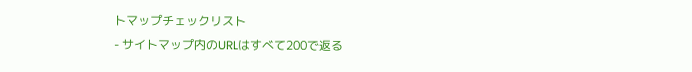トマップチェックリスト
- サイトマップ内のURLはすべて200で返る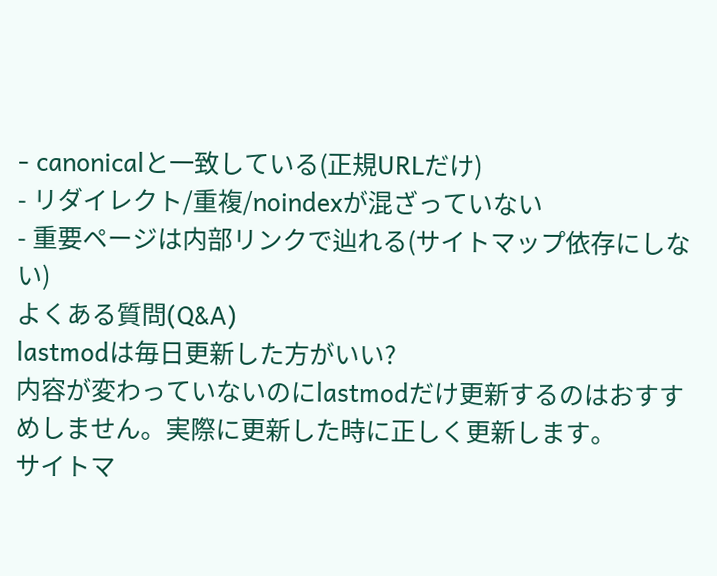- canonicalと一致している(正規URLだけ)
- リダイレクト/重複/noindexが混ざっていない
- 重要ページは内部リンクで辿れる(サイトマップ依存にしない)
よくある質問(Q&A)
lastmodは毎日更新した方がいい?
内容が変わっていないのにlastmodだけ更新するのはおすすめしません。実際に更新した時に正しく更新します。
サイトマ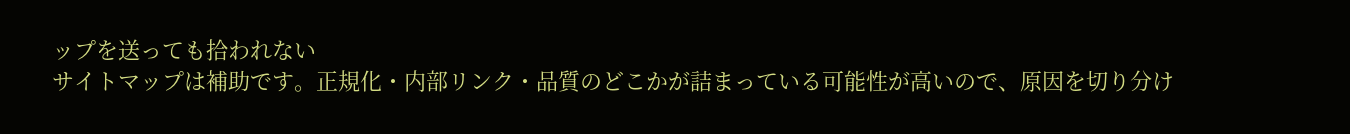ップを送っても拾われない
サイトマップは補助です。正規化・内部リンク・品質のどこかが詰まっている可能性が高いので、原因を切り分け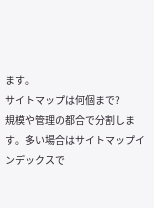ます。
サイトマップは何個まで?
規模や管理の都合で分割します。多い場合はサイトマップインデックスで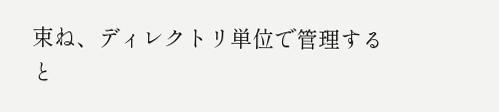束ね、ディレクトリ単位で管理すると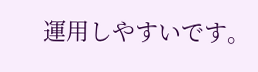運用しやすいです。